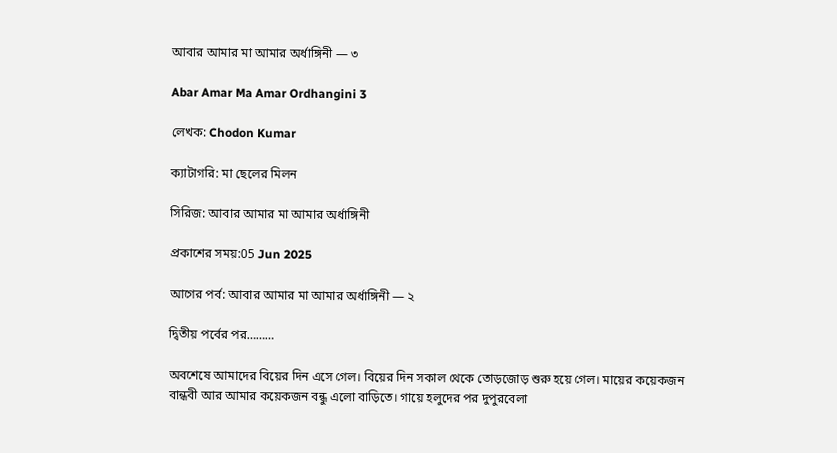আবার আমার মা আমার অর্ধাঙ্গিনী — ৩

Abar Amar Ma Amar Ordhangini 3

লেখক: Chodon Kumar

ক্যাটাগরি: মা ছেলের মিলন

সিরিজ: আবার আমার মা আমার অর্ধাঙ্গিনী

প্রকাশের সময়:05 Jun 2025

আগের পর্ব: আবার আমার মা আমার অর্ধাঙ্গিনী — ২

দ্বিতীয় পর্বের পর………

অবশেষে আমাদের বিয়ের দিন এসে গেল। বিয়ের দিন‌ সকাল থেকে তোড়জোড় শুরু হয়ে গেল। মায়ের কয়েকজন বান্ধবী আর আমার কয়েকজন বন্ধু এলো বাড়িতে। গায়ে হলুদের পর দুপুরবেলা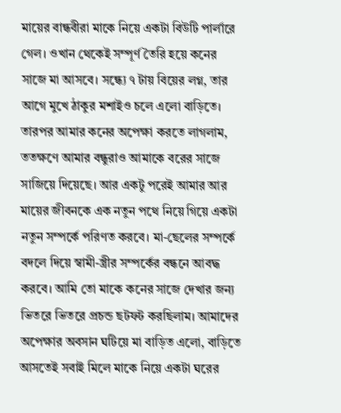মায়ের বান্ধবীরা মাকে নিয়ে একটা বিউটি পার্লারে গেল। ওখান থেকেই সম্পূর্ণ তৈরি হয়ে কনের সাজে মা আসবে। সন্ধ্যে ৭ টায় বিয়ের লগ্ন, তার আগে মুখে ঠাকুর মশাই‌ও চলে এলো‌ বাড়িতে। তারপর আমার কনের অপেক্ষা করতে লাগলাম, ততক্ষণে আমার বন্ধুরাও আমাকে বরের সাজে সাজিয়ে দিয়েছে। আর একটু পরেই আমার আর মায়ের জীবনকে এক নতুন পথে নিয়ে গিয়ে একটা নতুন সম্পর্কে পরিণত করবে। মা-ছেলের সম্পর্কে বদলে দিয়ে স্বামী-স্ত্রীর সম্পর্কের বন্ধনে আবদ্ধ করবে। আমি তো মাকে কনের সাজে দেখার জন্য ভিতরে ভিতরে প্রচন্ড ছটফট করছিলাম। আমাদের অপেক্ষার অবসান ঘটিয়ে মা বাড়িত এলো, বাড়িতে আসতেই সবাই মিলে মাকে নিয়ে একটা ঘরের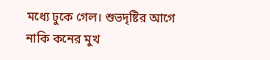মধ্যে ঢুকে গেল। শুভদৃষ্টির আগে নাকি কনের মুখ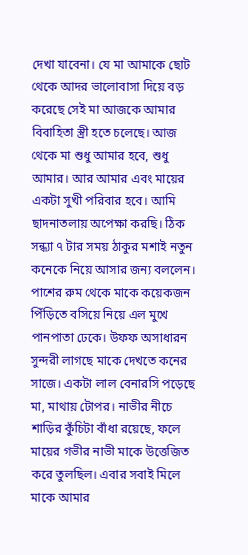দেখা যাবেনা। যে মা আমাকে ছোট থেকে আদর ভালোবাসা দিয়ে বড় করেছে সেই মা আজকে আমার বিবাহিতা স্ত্রী হতে চলেছে। আজ থেকে মা শুধু আমার হবে, শুধু আমার। আর আমার এবং মায়ের একটা সুখী পরিবার হবে। আমি ছাদনাতলায় অপেক্ষা করছি। ঠিক সন্ধ্যা ৭ টার সময় ঠাকুর মশাই নতুন কনেকে নিয়ে আসার জন্য বললেন। পাশের রুম থেকে মাকে কয়েকজন পিঁড়িতে বসিয়ে নিয়ে এল মুখে পানপাতা ঢেকে। উফফ অসাধারন সুন্দরী লাগছে মাকে দেখতে কনের সাজে। একটা লাল বেনারসি পড়েছে মা, মাথায় টোপর। নাভীর নীচে শাড়ির কুঁচিটা বাঁধা রয়েছে, ফলে মায়ের গভীর নাভী মাকে উত্তেজিত করে তুলছিল। এবার সবাই মিলে মাকে আমার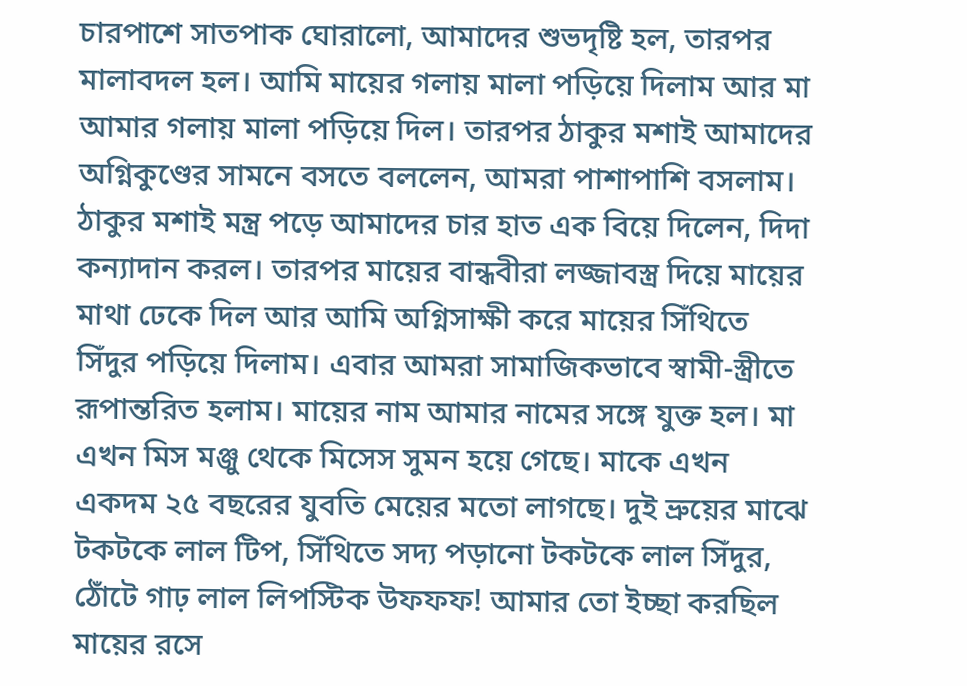চারপাশে সাতপাক ঘোরালো, আমাদের শুভদৃষ্টি হল, তারপর মালাবদল হল। আমি মায়ের গলায় মালা পড়িয়ে দিলাম আর মা আমার গলায় মালা পড়িয়ে দিল। তারপর ঠাকুর মশাই আমাদের অগ্নিকুণ্ডের সামনে বসতে বললেন, আমরা পাশাপাশি বসলাম। ঠাকুর মশাই মন্ত্র পড়ে আমাদের চার হাত এক বিয়ে দিলেন, দিদা কন্যাদান করল। তারপর মায়ের বান্ধবীরা লজ্জাবস্ত্র দিয়ে মায়ের মাথা ঢেকে দিল আর আমি অগ্নিসাক্ষী করে মায়ের সিঁথিতে সিঁদুর পড়িয়ে দিলাম। এবার আমরা সামাজিকভাবে স্বামী-স্ত্রীতে রূপান্তরিত হলাম। মায়ের নাম আমার নামের সঙ্গে যুক্ত হল। মা এখন মিস মঞ্জু থেকে মিসেস সুমন হয়ে গেছে। মাকে এখন একদম ২৫ বছরের যুবতি মেয়ের মতো লাগছে। দুই ভ্রুয়ের মাঝে টকটকে লাল টিপ, সিঁথিতে সদ্য পড়ানো টকটকে লাল সিঁদুর, ঠোঁটে গাঢ় লাল লিপস্টিক উফফফ! আমার তো ইচ্ছা করছিল মায়ের রসে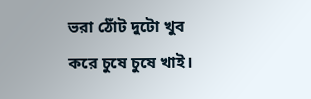ভরা ঠোঁট দুটো খুব করে চুষে চুষে খাই।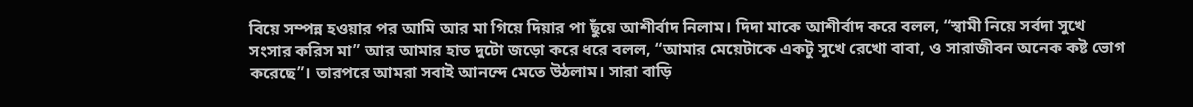বিয়ে সম্পন্ন হ‌ওয়ার পর আমি আর মা গিয়ে দিয়ার পা ছুঁয়ে আশীর্বাদ নিলাম। দিদা মাকে আশীর্বাদ করে বলল, “স্বামী নিয়ে সর্বদা সুখে সংসার করিস মা” আর আমার হাত দুটো জড়ো করে ধরে বলল, “আমার মেয়েটাকে একটু সুখে রেখো বাবা, ও সারাজীবন অনেক কষ্ট ভোগ করেছে”। তারপরে আমরা সবাই আনন্দে মেতে উঠলাম। সারা বাড়ি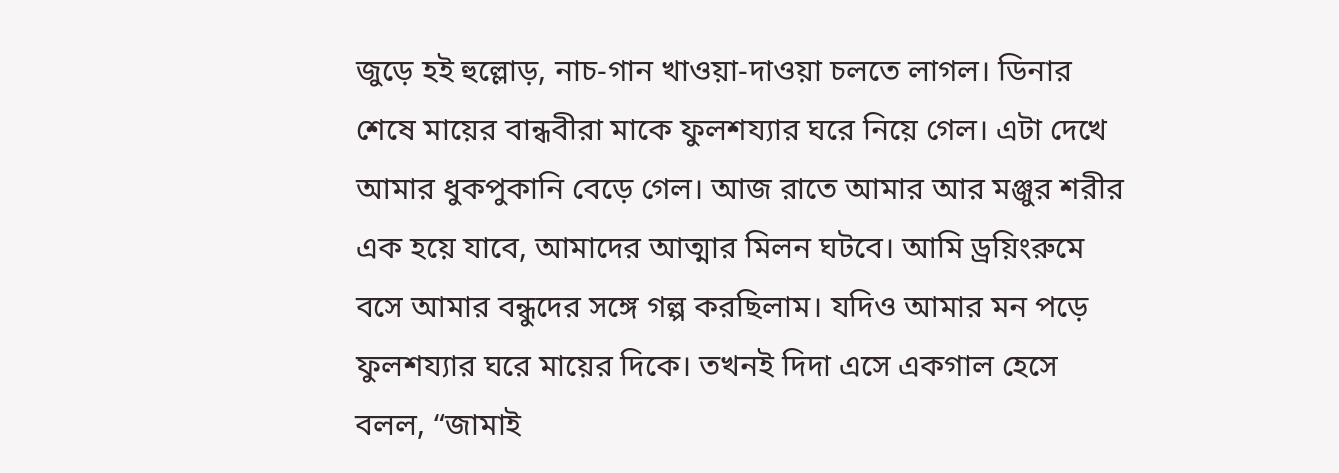জুড়ে হ‌ই হুল্লোড়, নাচ-গান খাওয়া-দাওয়া চলতে লাগল। ডিনার শেষে মায়ের বান্ধবীরা মাকে ফুলশয্যার ঘরে নিয়ে গেল। এটা দেখে আমার ধুকপুকানি বেড়ে গেল। আজ রাতে আমার আর মঞ্জুর শরীর এক হয়ে যাবে, আমাদের আত্মার মিলন ঘটবে। আমি ড্রয়িংরুমে বসে আমার বন্ধুদের সঙ্গে গল্প করছিলাম। যদিও আমার মন পড়ে ফুলশয্যার ঘরে মায়ের দিকে। তখন‌ই দিদা এসে একগাল হেসে বলল, “জামাই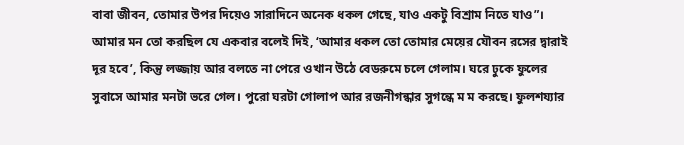বাবা জীবন, তোমার উপর দিয়েও সারাদিনে অনেক ধকল গেছে, যাও একটু বিশ্রাম নিতে যাও”। আমার মন তো করছিল যে একবার বলেই দি‌ই, ‘আমার ধকল তো তোমার মেয়ের যৌবন রসের দ্বারাই দূর হবে’, কিন্তু লজ্জায় আর বলতে না পেরে ওখান উঠে বেডরুমে চলে গেলাম। ঘরে ঢুকে ফুলের সুবাসে আমার মনটা ভরে গেল। পুরো ঘরটা গোলাপ আর রজনীগন্ধার সুগন্ধে ম ম করছে। ফুলশয্যার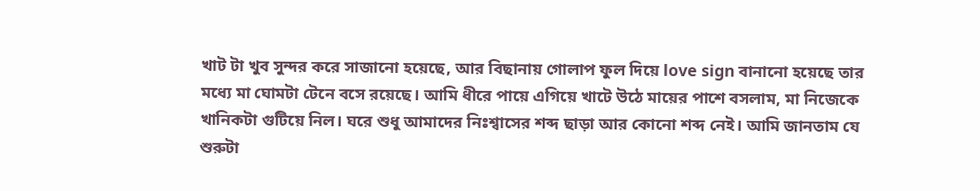খাট টা খুব সুন্দর করে সাজানো হয়েছে, আর বিছানায় গোলাপ ফুল দিয়ে love sign বানানো হয়েছে তার মধ্যে মা ঘোমটা টেনে বসে রয়েছে। আমি ধীরে পায়ে এগিয়ে খাটে উঠে মায়ের পাশে বসলাম, মা নিজেকে খানিকটা গুটিয়ে নিল। ঘরে শুধু আমাদের নিঃশ্বাসের শব্দ ছাড়া আর কোনো শব্দ নেই। আমি জানতাম যে শুরুটা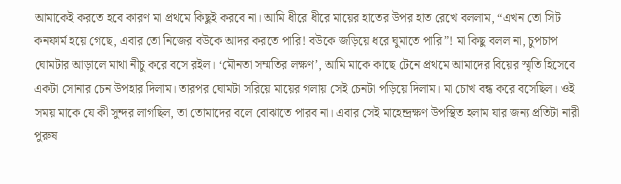আমাকেই করতে হবে কারণ মা প্রথমে কিছুই করবে না। আমি ধীরে ধীরে মায়ের হাতের উপর হাত রেখে বললাম, “এখন তো সিট কনফার্ম হয়ে গেছে, এবার তো নিজের ব‌উকে আদর করতে পারি! ব‌উকে জড়িয়ে ধরে ঘুমাতে পারি”! মা কিছু বলল না, চুপচাপ ঘোমটার আড়ালে মাথা নীচু করে বসে র‌ইল। ‘মৌনতা সম্মতির লক্ষণ’, আমি মাকে কাছে টেনে প্রথমে আমাদের বিয়ের স্মৃতি হিসেবে একটা সোনার চেন উপহার দিলাম। তারপর ঘোমটা সরিয়ে মায়ের গলায় সেই চেনটা পড়িয়ে দিলাম। মা চোখ বন্ধ করে বসেছিল। ওই সময় মাকে যে কী সুন্দর লাগছিল, তা তোমাদের বলে বোঝাতে পারব না। এবার সেই মাহেন্দ্রক্ষণ উপস্থিত হলাম যার জন্য প্রতিটা নারী পুরুষ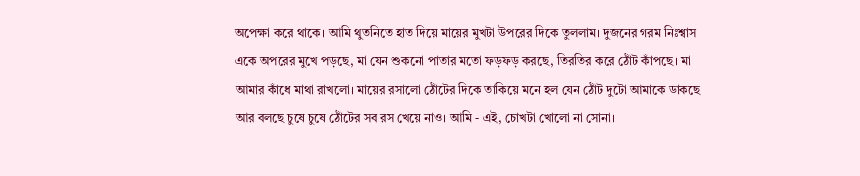অপেক্ষা করে থাকে। আমি থুতনিতে হাত দিয়ে মায়ের মুখটা উপরের দিকে তুললাম। দুজনের গরম নিঃশ্বাস একে অপরের মুখে পড়ছে, মা যেন শুকনো পাতার মতো ফড়ফড় করছে, তিরতির করে ঠোঁট কাঁপছে। মা আমার কাঁধে মাথা রাখলো। মায়ের রসালো ঠোঁটের দিকে তাকিয়ে মনে হল যেন ঠোঁট দুটো আমাকে ডাকছে আর বলছে চুষে চুষে ঠোঁটের সব রস খেয়ে নাও। আমি - এই, চোখটা খোলো না সোনা।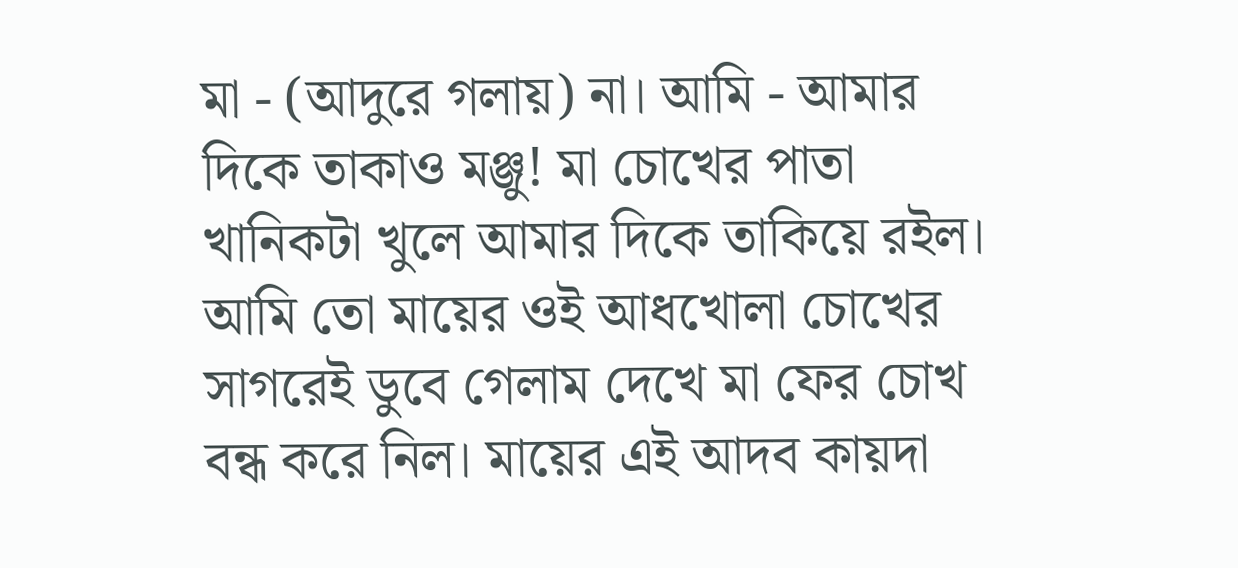মা - (আদুরে গলায়) না। আমি - আমার দিকে তাকাও মঞ্জু! মা চোখের পাতা খানিকটা খুলে আমার দিকে তাকিয়ে র‌ইল। আমি তো মায়ের ওই আধখোলা চোখের সাগরেই ডুবে গেলাম দেখে মা ফের চোখ বন্ধ করে নিল। মায়ের এই আদব কায়দা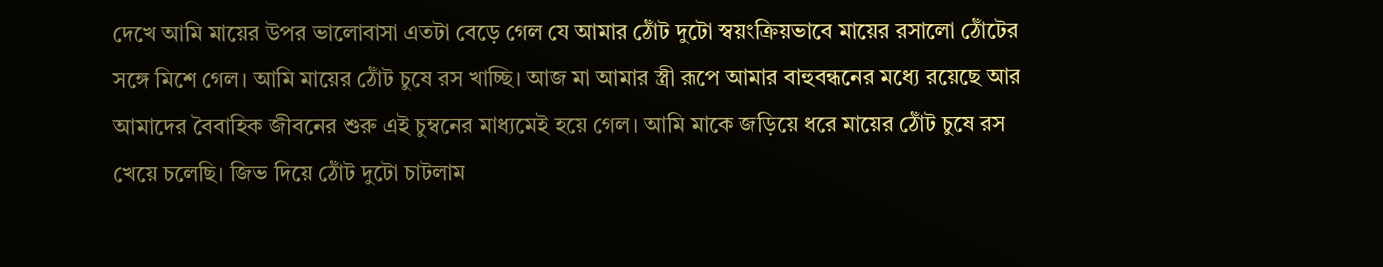দেখে আমি মায়ের উপর ভালোবাসা এতটা বেড়ে গেল যে আমার ঠোঁট দুটো স্বয়ংক্রিয়ভাবে মায়ের রসালো ঠোঁটের সঙ্গে মিশে গেল। আমি মায়ের ঠোঁট চুষে রস খাচ্ছি। আজ মা আমার স্ত্রী রূপে আমার বাহুবন্ধনের মধ্যে রয়েছে আর আমাদের বৈবাহিক জীবনের শুরু এই চুম্বনের মাধ্যমেই হয়ে গেল। আমি মাকে জড়িয়ে ধরে মায়ের ঠোঁট চুষে রস খেয়ে চলেছি। জিভ দিয়ে ঠোঁট দুটো চাটলাম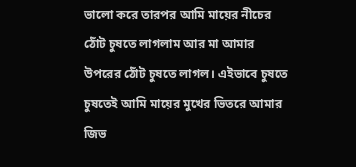ভালো করে তারপর আমি মায়ের নীচের ঠোঁট চুষতে লাগলাম আর মা আমার উপরের ঠোঁট চুষতে লাগল। এইভাবে চুষতে চুষতেই আমি মায়ের মুখের ভিতরে আমার জিভ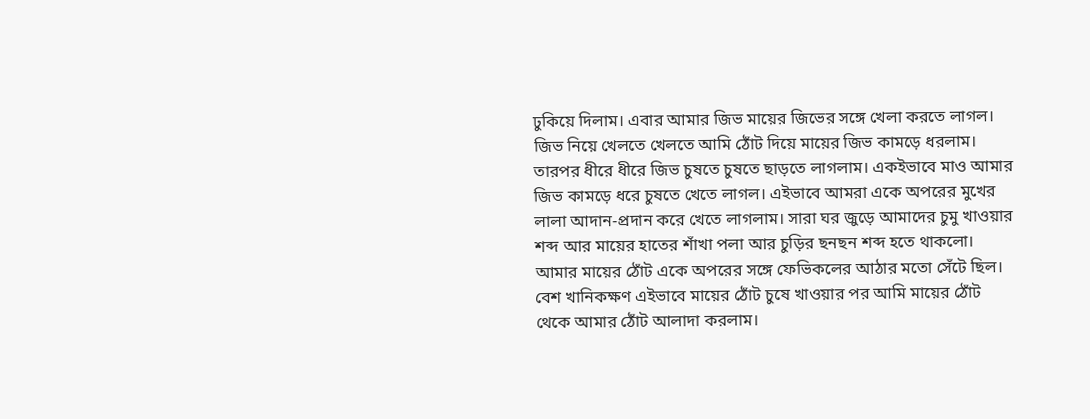ঢুকিয়ে দিলাম। এবার আমার জিভ মায়ের জিভের সঙ্গে খেলা করতে লাগল। জিভ নিয়ে খেলতে খেলতে আমি ঠোঁট দিয়ে মায়ের জিভ কামড়ে ধরলাম। তারপর ধীরে ধীরে জিভ চুষতে চুষতে ছাড়তে লাগলাম। এক‌ইভাবে মাও আমার জিভ কামড়ে ধরে চুষতে খেতে লাগল। এইভাবে আমরা একে অপরের মুখের লালা আদান-প্রদান করে খেতে লাগলাম। সারা ঘর জুড়ে আমাদের চুমু খাওয়ার শব্দ আর মায়ের হাতের শাঁখা পলা আর চুড়ির ছনছন শব্দ হতে থাকলো। আমার মায়ের ঠোঁট একে অপরের সঙ্গে ফেভিকলের আঠার মতো সেঁটে ছিল। বেশ খানিকক্ষণ এইভাবে মায়ের ঠোঁট চুষে খাওয়ার পর আমি মায়ের ঠোঁট থেকে আমার ঠোঁট আলাদা করলাম।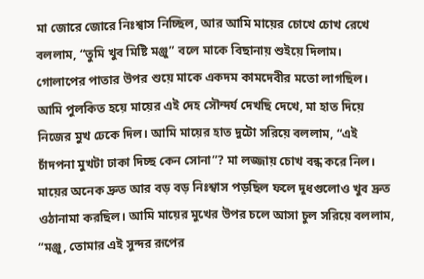মা জোরে জোরে নিঃশ্বাস নিচ্ছিল, আর আমি মায়ের চোখে চোখ রেখে বললাম, “তুমি খুব মিষ্টি মঞ্জু” বলে মাকে বিছানায় শুইয়ে দিলাম। গোলাপের পাতার উপর শুয়ে মাকে একদম কামদেবীর মতো লাগছিল। আমি পুলকিত হয়ে মায়ের এই দেহ সৌন্দর্য দেখছি দেখে, মা হাত দিয়ে নিজের মুখ ঢেকে দিল। আমি মায়ের হাত দুটো সরিয়ে বললাম, “এই চাঁদপনা মুখটা ঢাকা দিচ্ছ কেন সোনা”? মা লজ্জায় চোখ বন্ধ করে নিল। মায়ের অনেক দ্রুত আর বড় বড় নিঃশ্বাস পড়ছিল ফলে দুধগুলো‌ও খুব দ্রুত ওঠানামা করছিল। আমি মায়ের মুখের উপর চলে আসা চুল সরিয়ে বললাম, “মঞ্জু, তোমার এই সুন্দর রূপের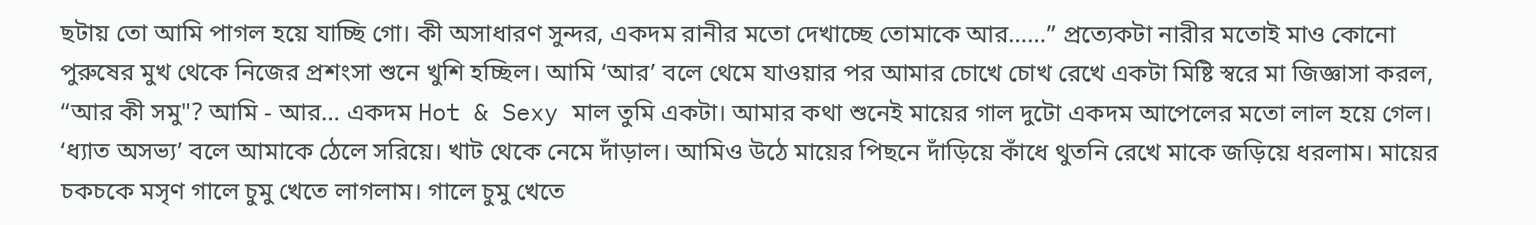ছটায় তো আমি পাগল হয়ে যাচ্ছি গো। কী অসাধারণ সুন্দর, একদম রানীর মতো দেখাচ্ছে তোমাকে আর……” প্রত্যেকটা নারীর মতোই মাও কোনো পুরুষের মুখ থেকে নিজের প্রশংসা শুনে খুশি হচ্ছিল। আমি ‘আর’ বলে থেমে যাওয়ার পর আমার চোখে চোখ রেখে একটা মিষ্টি স্বরে মা জিজ্ঞাসা করল, “আর কী সমু"? আমি - আর… একদম Hot & Sexy মাল তুমি একটা। আমার কথা শুনেই মায়ের গাল দুটো একদম আপেলের মতো লাল হয়ে গেল। ‘ধ্যাত অসভ্য’ বলে আমাকে ঠেলে সরিয়ে। খাট থেকে নেমে দাঁড়াল। আমিও উঠে মায়ের পিছনে দাঁড়িয়ে কাঁধে থুতনি রেখে মাকে জড়িয়ে ধরলাম। মায়ের চকচকে মসৃণ গালে চুমু খেতে লাগলাম। গালে চুমু খেতে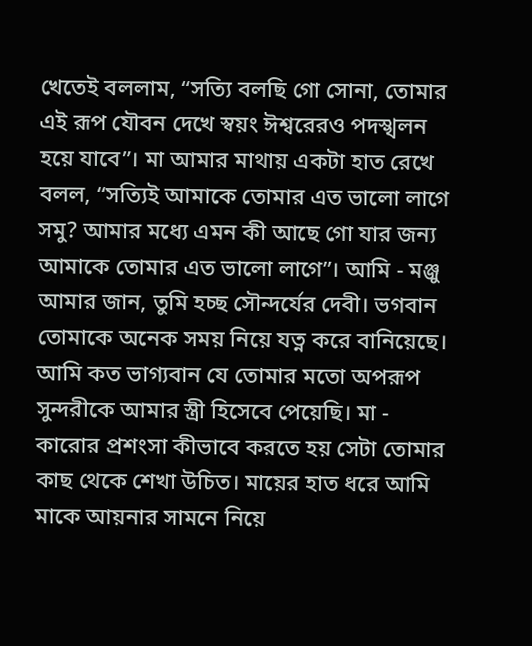খেতেই বললাম, “সত্যি বলছি গো সোনা, তোমার এই রূপ যৌবন দেখে স্বয়ং ঈশ্বরের‌ও পদস্খলন হয়ে যাবে”। মা আমার মাথায় একটা হাত রেখে বলল, “সত্যি‌ই আমাকে তোমার এত ভালো লাগে সমু? আমার মধ্যে এমন কী আছে গো যার জন্য আমাকে তোমার এত ভালো লাগে”। আমি - মঞ্জু আমার জান, তুমি হচ্ছ সৌন্দর্যের দেবী। ভগবান তোমাকে অনেক সময় নিয়ে যত্ন করে বানিয়েছে। আমি কত ভাগ্যবান যে তোমার মতো অপরূপ সুন্দরীকে আমার স্ত্রী হিসেবে পেয়েছি। মা - কারোর প্রশংসা কীভাবে করতে হয় সেটা তোমার কাছ থেকে শেখা উচিত। মায়ের হাত ধরে আমি মাকে আয়নার সামনে নিয়ে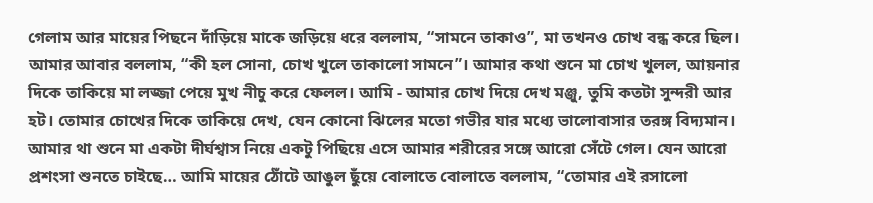গেলাম আর মায়ের পিছনে দাঁড়িয়ে মাকে জড়িয়ে ধরে বললাম, “সামনে তাকাও”, মা তখন‌ও চোখ বন্ধ করে ছিল। আমার আবার বললাম, “কী হল সোনা, চোখ খুলে তাকালো সামনে”। আমার কথা শুনে মা চোখ খুলল, আয়নার দিকে তাকিয়ে মা লজ্জা পেয়ে মুখ নীচু করে ফেলল। আমি - আমার চোখ দিয়ে দেখ মঞ্জু, তুমি কতটা সুন্দরী আর হট। তোমার চোখের দিকে তাকিয়ে দেখ, যেন‌ কোনো ঝিলের মতো গভীর যার মধ্যে ভালোবাসার তরঙ্গ বিদ্যমান। আমার থা শুনে মা একটা দীর্ঘশ্বাস নিয়ে একটু পিছিয়ে এসে আমার শরীরের সঙ্গে আরো সেঁটে গেল। যেন আরো প্রশংসা শুনতে চাইছে… আমি মায়ের ঠোঁটে আঙুল ছুঁয়ে বোলাতে বোলাতে বললাম, “তোমার এই রসালো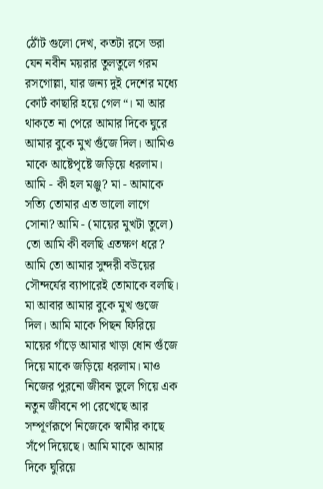ঠোঁট গুলো দেখ, কতটা রসে ভরা যেন নবীন ময়রার তুলতুলে গরম রসগোল্লা‌, যার জন্য দুই দেশের মধ্যে কোর্ট কাছারি হয়ে গেল“। মা আর থাকতে না পেরে আমার দিকে ঘুরে আমার বুকে মুখ গুঁজে দিল। আমিও মাকে আষ্টেপৃষ্টে জড়িয়ে ধরলাম। আমি - কী হল মঞ্জু? মা - আমাকে সত্যি তোমার এত ভালো লাগে সোনা? আমি - (মায়ের মুখটা তুলে) তো আমি কী বলছি এতক্ষণ ধরে? আমি তো আমার সুন্দরী ব‌উয়ের সৌন্দর্যের ব্যাপারেই তোমাকে বলছি। মা আবার আমার বুকে মুখ গুজে দিল। আমি মাকে পিছন ফিরিয়ে মায়ের গাঁড়ে আমার খাড়া ধোন গুঁজে দিয়ে মাকে জড়িয়ে ধরলাম। মাও নিজের পুরনো জীবন ভুলে গিয়ে এক নতুন জীবনে পা রেখেছে আর সম্পূর্ণরূপে নিজেকে স্বামীর কাছে সঁপে দিয়েছে। আমি মাকে আমার দিকে ঘুরিয়ে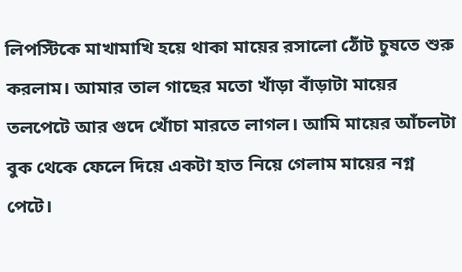লিপস্টিকে মাখামাখি হয়ে থাকা মায়ের রসালো ঠোঁট চুষতে শুরু করলাম। আমার তাল গাছের মতো খাঁড়া বাঁড়াটা মায়ের তলপেটে আর গুদে খোঁচা মারতে লাগল। আমি মায়ের আঁচলটা বুক থেকে ফেলে দিয়ে একটা হাত নিয়ে গেলাম মায়ের নগ্ন পেটে।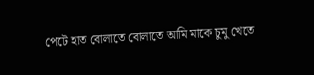পেটে হাত বোলাতে বোলাতে আমি মাকে চুমু খেতে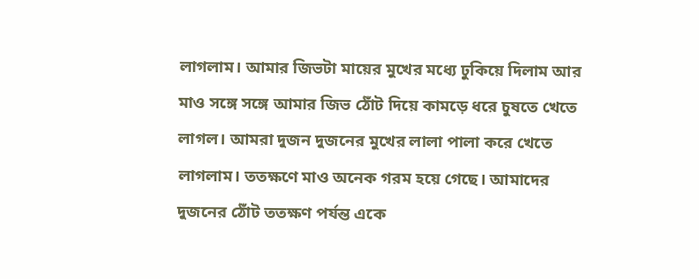লাগলাম। আমার জিভটা মায়ের মুখের মধ্যে ঢুকিয়ে দিলাম আর মাও সঙ্গে সঙ্গে আমার জিভ ঠোঁট দিয়ে কামড়ে ধরে চুষতে খেতে লাগল। আমরা দুজন দুজনের মুখের লালা পালা করে খেতে লাগলাম। ততক্ষণে মাও অনেক গরম হয়ে গেছে। আমাদের দুজনের ঠোঁট ততক্ষণ পর্যন্ত একে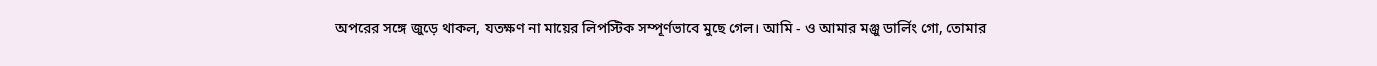অপরের সঙ্গে জুড়ে থাকল, যতক্ষণ না মায়ের লিপস্টিক সম্পূর্ণভাবে মুছে গেল। আমি - ও আমার মঞ্জু ডার্লিং গো, তোমার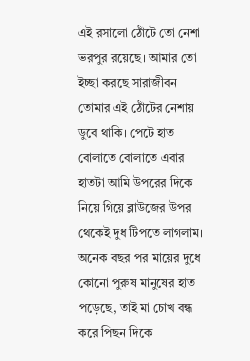এই রসালো ঠোঁটে তো নেশা ভরপুর রয়েছে। আমার তো ইচ্ছা করছে সারাজীবন তোমার এই ঠোঁটের নেশায় ডুবে থাকি। পেটে হাত বোলাতে বোলাতে এবার হাতটা আমি উপরের দিকে নিয়ে গিয়ে ব্লাউজের উপর থেকেই দুধ টিপতে লাগলাম। অনেক বছর পর মায়ের দুধে কোনো পুরুষ মানুষের হাত পড়েছে, তাই মা চোখ বন্ধ করে পিছন দিকে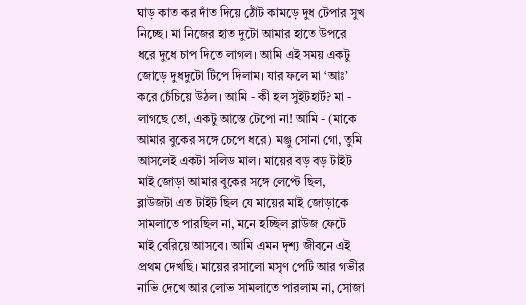ঘাড় কাত কর দাঁত দিয়ে ঠোঁট কামড়ে দুধ টেপার সুখ নিচ্ছে। মা নিজের হাত দুটো আমার হাতে উপরে ধরে দুধে চাপ দিতে লাগল। আমি এই সময় একটু জোড়ে দুধদুটো টিপে দিলাম। যার ফলে মা ‘আঃ’ করে চেঁচিয়ে উঠল। আমি - কী হল সুইটহার্ট? মা - লাগছে তো, একটু আস্তে টেপো না! আমি - (মাকে আমার বুকের সঙ্গে চেপে ধরে) মঞ্জু সোনা গো, তুমি আসলেই একটা সলিড মাল। মায়ের বড় বড় টাইট মাই জোড়া আমার বুকের সঙ্গে লেপ্টে ছিল, ব্লাউজটা এত টাইট ছিল যে মায়ের মাই জোড়াকে সামলাতে পারছিল না, মনে হচ্ছিল ব্লাউজ ফেটে মাই বেরিয়ে আসবে। আমি এমন দৃশ্য জীবনে এই প্রথম দেখছি। মায়ের রসালো মসৃণ পেটি আর গভীর নাভি দেখে আর লোভ সামলাতে পারলাম না, সোজা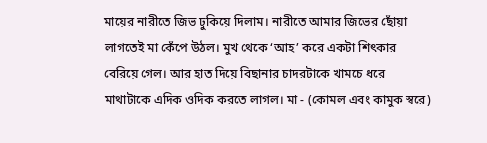মায়ের নারীতে জিভ ঢুকিয়ে দিলাম। নারীতে আমার জিভের ছোঁয়া লাগতেই মা কেঁপে উঠল। মুখ থেকে ‘আহ’ করে একটা শিৎকার বেরিয়ে গেল। আর হাত দিয়ে বিছানার চাদরটাকে খামচে ধরে মাথাটাকে এদিক ওদিক করতে লাগল। মা - (কোমল এবং কামুক স্বরে)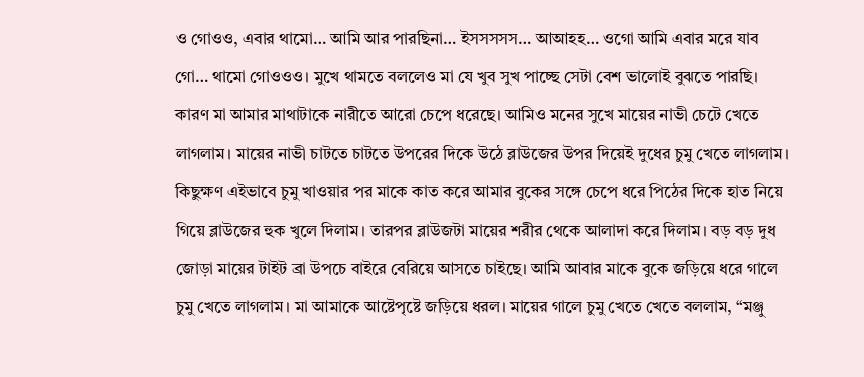ও গোওও, এবার থামো… আমি আর পারছিনা… ইসসসসস… আআহহ… ওগো আমি এবার মরে যাব গো… থামো গোওওও। মুখে থামতে বললেও মা যে খুব সুখ পাচ্ছে সেটা বেশ ভালোই বুঝতে পারছি। কারণ মা আমার মাথাটাকে নারীতে আরো চেপে ধরেছে। আমিও মনের সুখে মায়ের নাভী চেটে খেতে লাগলাম। মায়ের নাভী চাটতে চাটতে উপরের দিকে উঠে ব্লাউজের উপর দিয়েই দুধের চুমু খেতে লাগলাম। কিছুক্ষণ এইভাবে চুমু খাওয়ার পর মাকে কাত করে আমার বুকের সঙ্গে চেপে ধরে পিঠের দিকে হাত নিয়ে গিয়ে ব্লাউজের হুক খুলে দিলাম। তারপর ব্লাউজটা মায়ের শরীর থেকে আলাদা করে দিলাম। বড় বড় দুধ জোড়া মায়ের টাইট ব্রা উপচে বাইরে বেরিয়ে আসতে চাইছে। আমি আবার মাকে বুকে জড়িয়ে ধরে গালে চুমু খেতে লাগলাম। মা আমাকে আষ্টেপৃষ্টে জড়িয়ে ধরল। মায়ের গালে চুমু খেতে খেতে বললাম, “মঞ্জু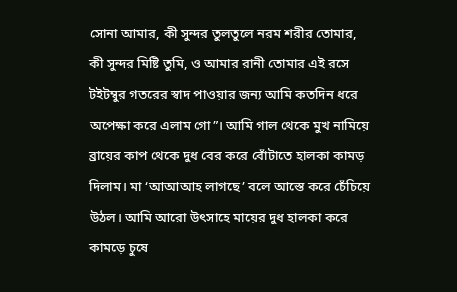সোনা আমার, কী সুন্দর তুলতুলে নরম শরীর তোমার, কী সুন্দর মিষ্টি তুমি, ও আমার রানী তোমার এই রসে ট‌ইটম্বুর গতরের স্বাদ পাওয়ার জন্য আমি কতদিন ধরে অপেক্ষা করে এলাম গো”। আমি গাল থেকে মুখ নামিয়ে ব্রায়ের কাপ থেকে দুধ বের করে বোঁটাতে হালকা কামড় দিলাম। মা ‘আআআহ লাগছে’ বলে আস্তে করে চেঁচিয়ে উঠল। আমি আরো উৎসাহে মায়ের দুধ হালকা করে কামড়ে চুষে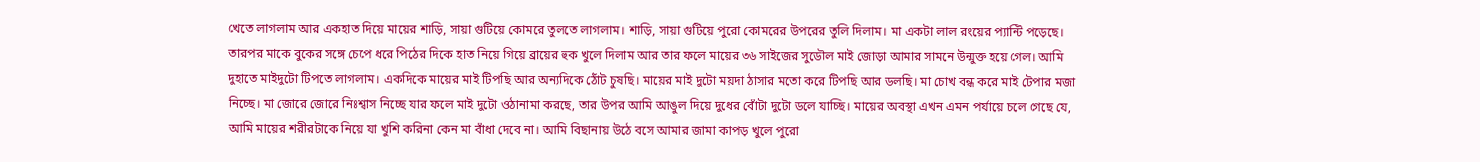খেতে লাগলাম আর একহাত দিয়ে মায়ের শাড়ি, সায়া গুটিয়ে কোমরে তুলতে লাগলাম। শাড়ি, সায়া গুটিয়ে পুরো কোমরের উপরের তুলি দিলাম। মা একটা লাল রংয়ের প্যান্টি পড়েছে। তারপর মাকে বুকের সঙ্গে চেপে ধরে পিঠের দিকে হাত নিয়ে গিয়ে ব্রায়ের হুক খুলে দিলাম আর তার ফলে মায়ের ৩৬ সাইজের সুডৌল মাই জোড়া আমার সামনে উন্মুক্ত হয়ে গেল। আমি দুহাতে মাইদুটো টিপতে লাগলাম। একদিকে মায়ের মাই টিপছি আর অন্যদিকে ঠোঁট চুষছি। মায়ের মাই দুটো ময়দা ঠাসার মতো করে টিপছি আর ডলছি। মা চোখ বন্ধ করে মাই টেপার মজা নিচ্ছে। মা জোরে জোরে নিঃশ্বাস নিচ্ছে যার ফলে মাই দুটো ওঠানামা করছে, তার উপর আমি আঙুল দিয়ে দুধের বোঁটা দুটো ডলে যাচ্ছি। মায়ের অবস্থা এখন এমন পর্যায়ে চলে গেছে যে, আমি মায়ের শরীরটাকে নিয়ে যা খুশি করিনা কেন মা বাঁধা দেবে না। আমি বিছানায় উঠে বসে আমার জামা কাপড় খুলে পুরো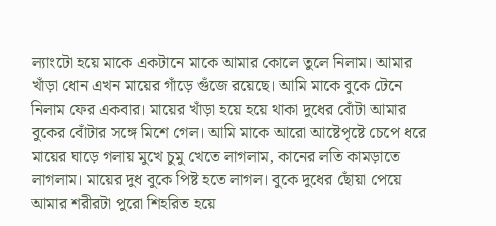ল্যাংটো হয়ে মাকে একটানে মাকে আমার কোলে তুলে নিলাম। আমার খাঁড়া ধোন এখন মায়ের গাঁড়ে গুঁজে রয়েছে। আমি‌ মাকে বুকে টেনে নিলাম ফের একবার। মায়ের খাঁড়া হয়ে হয়ে থাকা দুধের বোঁটা আমার বুকের বোঁটার সঙ্গে মিশে গেল। আমি‌ মাকে আরো আষ্টেপৃষ্টে চেপে ধরে মায়ের ঘাড়ে গলায় মুখে চুমু খেতে লাগলাম, কানের লতি কামড়াতে লাগলাম। মায়ের দুধ বুকে পিষ্ট হতে লাগল। বুকে দুধের ছোঁয়া পেয়ে আমার শরীরটা পুরো শিহরিত হয়ে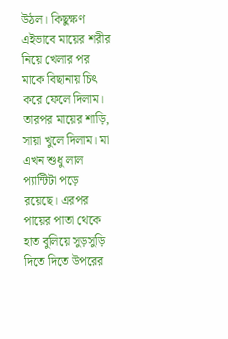উঠল। কিছুক্ষণ এইভাবে মায়ের শরীর নিয়ে খেলার পর মাকে বিছানায় চিৎ করে ফেলে দিলাম। তারপর মায়ের শাড়ি, সায়া খুলে দিলাম। মা এখন শুধু লাল প্যান্টিটা পড়ে রয়েছে। এরপর পায়ের পাতা থেকে হাত বুলিয়ে সুড়সুড়ি দিতে দিতে উপরের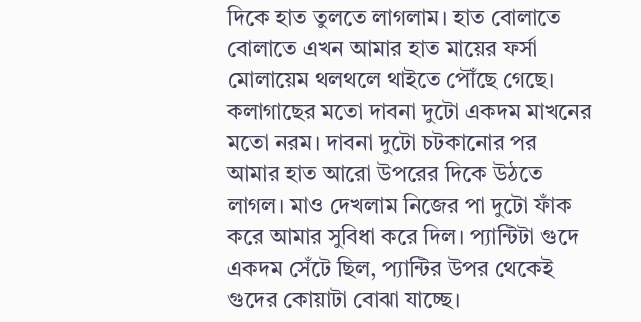দিকে হাত তুলতে লাগলাম। হাত বোলাতে বোলাতে এখন আমার হাত মায়ের ফর্সা মোলায়েম থলথলে থাইতে পৌঁছে গেছে। কলাগাছের মতো দাবনা দুটো একদম মাখনের মতো নরম। দাবনা দুটো চটকানোর পর আমার হাত আরো উপরের দিকে উঠতে লাগল। মাও দেখলাম নিজের পা দুটো ফাঁক করে আমার সুবিধা করে দিল। প্যান্টিটা গুদে একদম সেঁটে ছিল, প্যান্টির উপর থেকেই গুদের কোয়াটা বোঝা যাচ্ছে।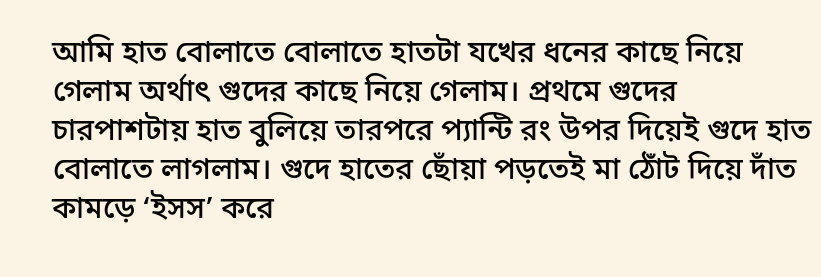আমি হাত বোলাতে বোলাতে হাতটা যখের ধনের কাছে নিয়ে গেলাম অর্থাৎ গুদের কাছে নিয়ে গেলাম। প্রথমে গুদের চারপাশটায় হাত বুলিয়ে তারপরে প্যান্টি রং উপর দিয়েই গুদে হাত বোলাতে লাগলাম। গুদে হাতের ছোঁয়া পড়তেই মা ঠোঁট দিয়ে দাঁত কামড়ে ‘ইসস’ করে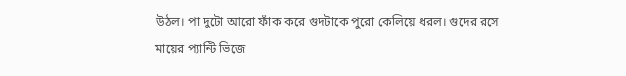উঠল। পা দুটো আরো ফাঁক করে গুদটাকে পুরো কেলিয়ে ধরল। গুদের রসে মায়ের প্যান্টি ভিজে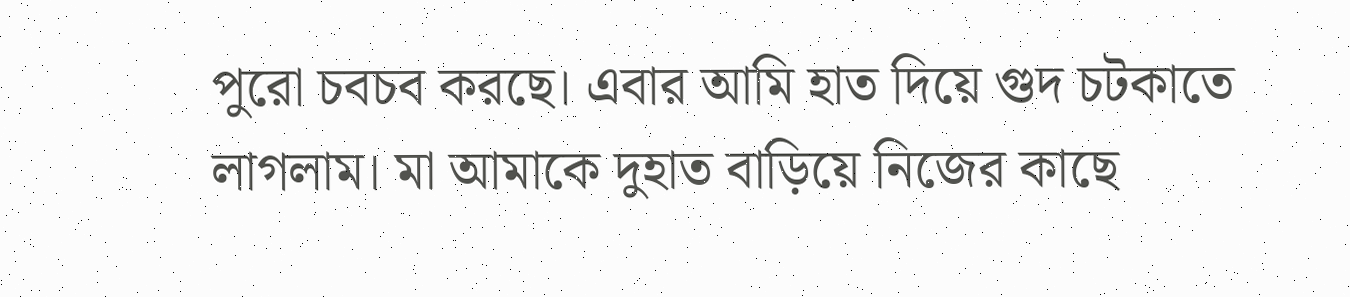পুরো চবচব করছে। এবার আমি হাত দিয়ে গুদ চটকাতে লাগলাম। মা আমাকে দুহাত বাড়িয়ে নিজের কাছে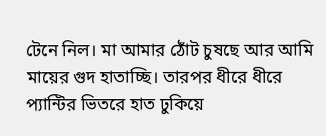টেনে নিল। মা আমার ঠোঁট চুষছে আর আমি মায়ের গুদ হাতাচ্ছি। তারপর ধীরে ধীরে প্যান্টির ভিতরে হাত ঢুকিয়ে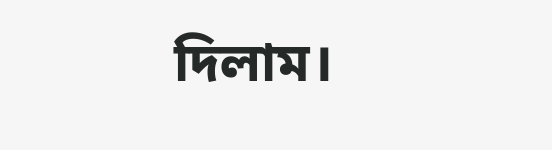দিলাম।